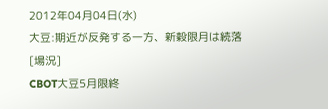2012年04月04日(水)
大豆:期近が反発する一方、新穀限月は続落
[場況]
CBOT大豆5月限終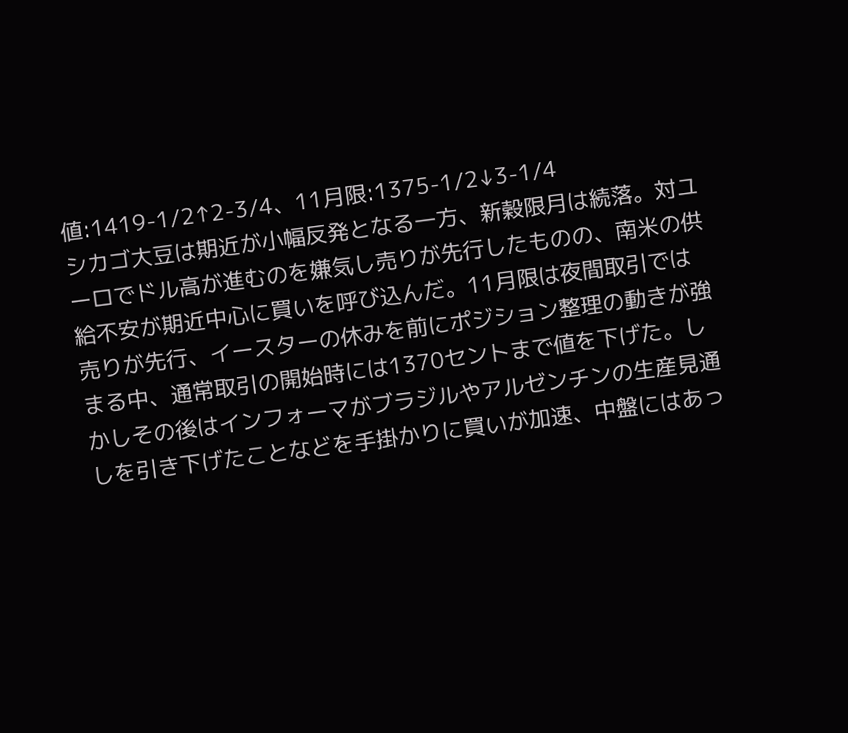値:1419-1/2↑2-3/4、11月限:1375-1/2↓3-1/4
シカゴ大豆は期近が小幅反発となる一方、新穀限月は続落。対ユーロでドル高が進むのを嫌気し売りが先行したものの、南米の供給不安が期近中心に買いを呼び込んだ。11月限は夜間取引では売りが先行、イースターの休みを前にポジション整理の動きが強まる中、通常取引の開始時には1370セントまで値を下げた。しかしその後はインフォーマがブラジルやアルゼンチンの生産見通しを引き下げたことなどを手掛かりに買いが加速、中盤にはあっ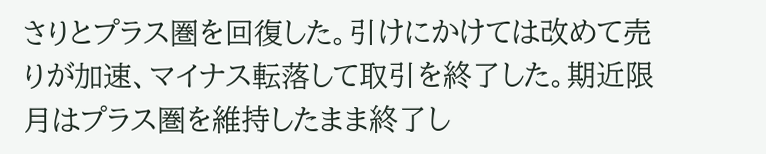さりとプラス圏を回復した。引けにかけては改めて売りが加速、マイナス転落して取引を終了した。期近限月はプラス圏を維持したまま終了し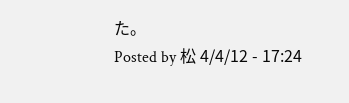た。
Posted by 松 4/4/12 - 17:24